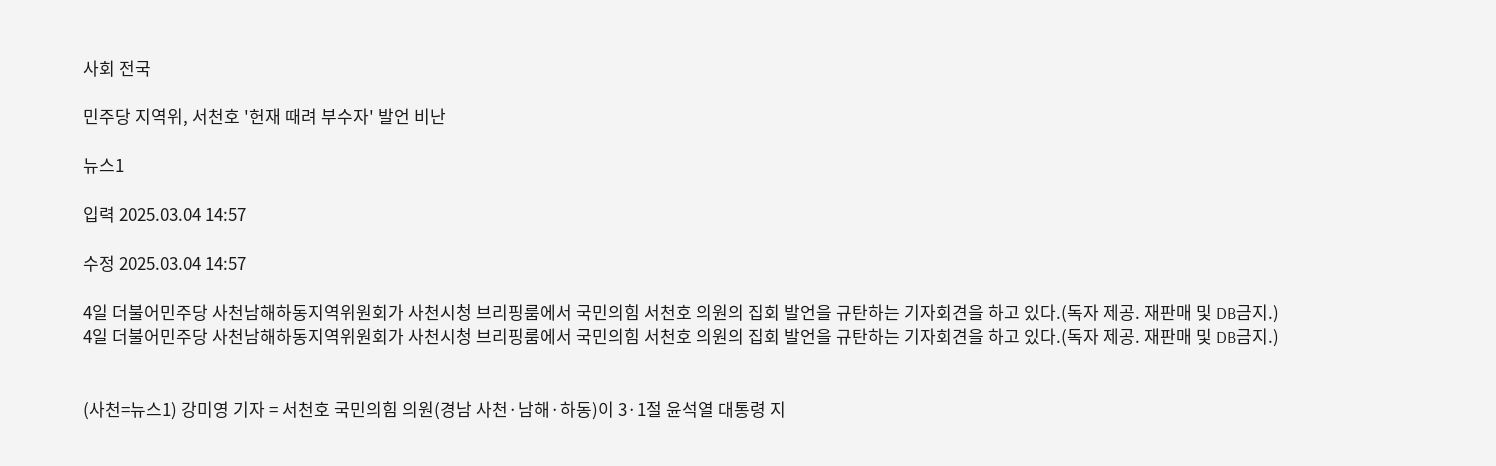사회 전국

민주당 지역위, 서천호 '헌재 때려 부수자' 발언 비난

뉴스1

입력 2025.03.04 14:57

수정 2025.03.04 14:57

4일 더불어민주당 사천남해하동지역위원회가 사천시청 브리핑룸에서 국민의힘 서천호 의원의 집회 발언을 규탄하는 기자회견을 하고 있다.(독자 제공. 재판매 및 DB금지.)
4일 더불어민주당 사천남해하동지역위원회가 사천시청 브리핑룸에서 국민의힘 서천호 의원의 집회 발언을 규탄하는 기자회견을 하고 있다.(독자 제공. 재판매 및 DB금지.)


(사천=뉴스1) 강미영 기자 = 서천호 국민의힘 의원(경남 사천·남해·하동)이 3·1절 윤석열 대통령 지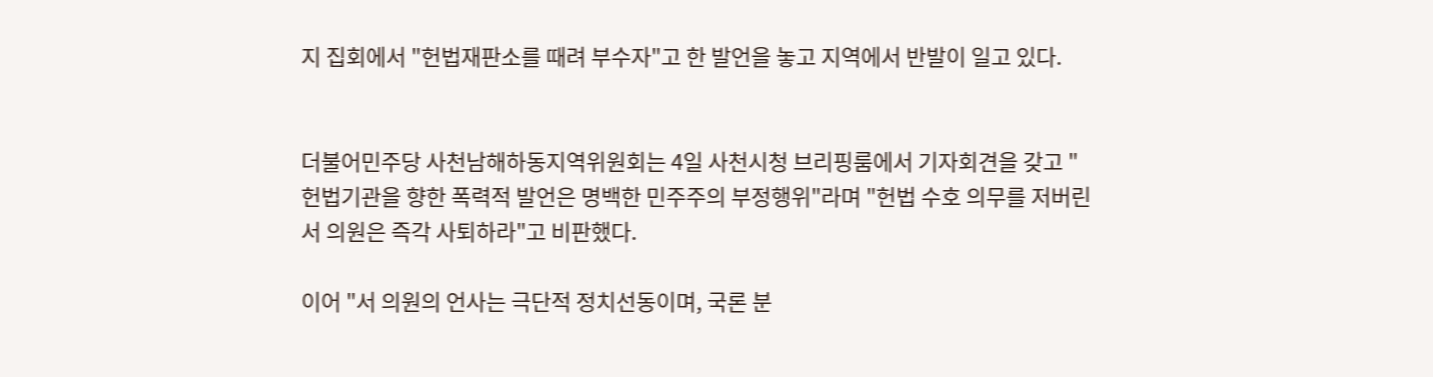지 집회에서 "헌법재판소를 때려 부수자"고 한 발언을 놓고 지역에서 반발이 일고 있다.


더불어민주당 사천남해하동지역위원회는 4일 사천시청 브리핑룸에서 기자회견을 갖고 "헌법기관을 향한 폭력적 발언은 명백한 민주주의 부정행위"라며 "헌법 수호 의무를 저버린 서 의원은 즉각 사퇴하라"고 비판했다.

이어 "서 의원의 언사는 극단적 정치선동이며, 국론 분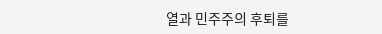열과 민주주의 후퇴를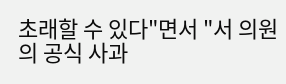초래할 수 있다"면서 "서 의원의 공식 사과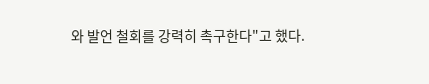와 발언 철회를 강력히 촉구한다"고 했다.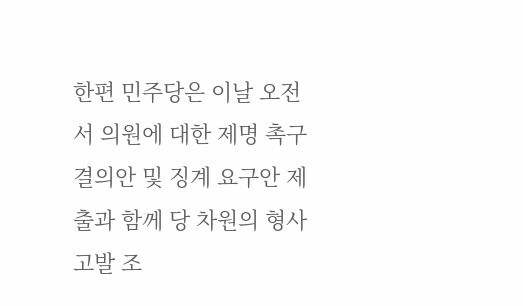한편 민주당은 이날 오전 서 의원에 대한 제명 촉구 결의안 및 징계 요구안 제출과 함께 당 차원의 형사 고발 조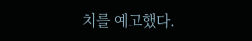치를 예고했다.